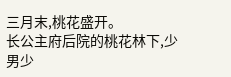三月末,桃花盛开。
长公主府后院的桃花林下,少男少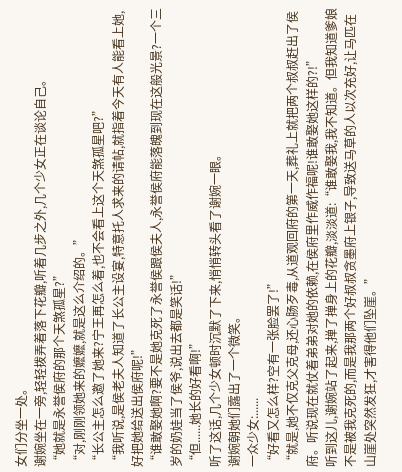女们分坐一处。
谢婉坐在一旁,轻轻拨弄着落下花瓣,听着几步之外,几个少女正在谈论自己。
“她就是永誉侯府的那个天煞孤星?”
“对,刚刚领她来的嬷嬷,就是这么介绍的。”
“长公主怎么邀了她来?宁王再怎么着,也不会看上这个天煞孤星吧?”
“我听说,是侯老夫人知道了长公主设宴,特意托人求来的请帖,就指着今天有人能看上她,好把她给送出侯府呢!”
“谁敢娶她啊?要不是她克死了永誉侯跟侯夫人,永誉侯府能落魄到现在这般光景?一个三岁的奶娃当了侯爷,说出去都是笑话!”
“但......她长的好看啊!”
听了这话,几个少女顿时沉默了下来,悄悄转头看了谢婉一眼。
谢婉朝她们露出了一个微笑。
一众少女:......
“好看又怎么样?空有一张脸罢了!”
“就是,她不仅克父克母,还心肠歹毒,从道观回府的第一天,葬礼上就把两个叔叔赶出了侯府。听说现在就仗着弟弟对她的依赖,在侯府里作威作福呢!谁敢娶她这样的?!”
听到这儿,谢婉站了起来,掸了掸身上的花瓣,淡淡道:“谁敢娶我,我不知道。但我知道爹娘不是被我克死的,而是我那两个好叔叔贪墨府上银子,导致送马草的人以次充好,让马匹在山崖处突然发狂,才害得他们坠崖。”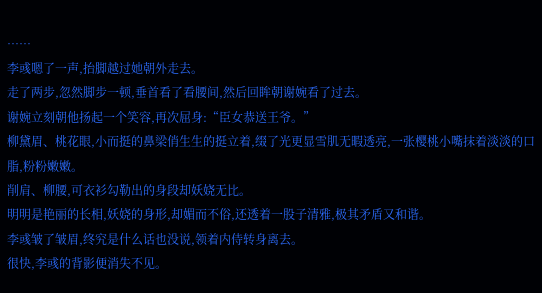……
李彧嗯了一声,抬脚越过她朝外走去。
走了两步,忽然脚步一顿,垂首看了看腰间,然后回眸朝谢婉看了过去。
谢婉立刻朝他扬起一个笑容,再次屈身:“臣女恭送王爷。”
柳黛眉、桃花眼,小而挺的鼻梁俏生生的挺立着,缀了光更显雪肌无暇透亮,一张樱桃小嘴抹着淡淡的口脂,粉粉嫩嫩。
削肩、柳腰,可衣衫勾勒出的身段却妖娆无比。
明明是艳丽的长相,妖娆的身形,却媚而不俗,还透着一股子清雅,极其矛盾又和谐。
李彧皱了皱眉,终究是什么话也没说,领着内侍转身离去。
很快,李彧的背影便消失不见。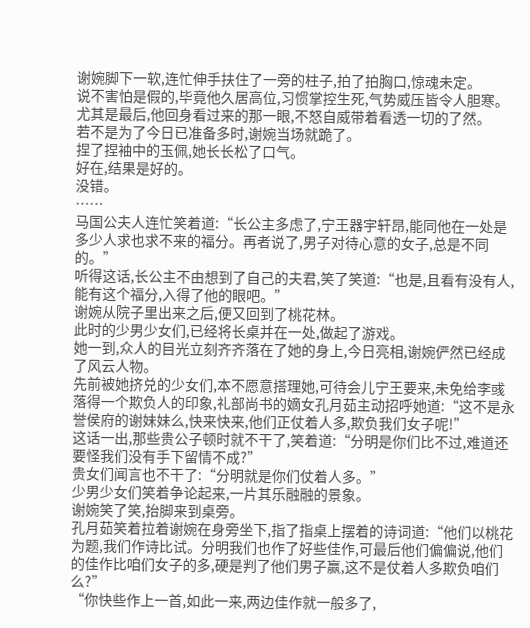谢婉脚下一软,连忙伸手扶住了一旁的柱子,拍了拍胸口,惊魂未定。
说不害怕是假的,毕竟他久居高位,习惯掌控生死,气势威压皆令人胆寒。
尤其是最后,他回身看过来的那一眼,不怒自威带着看透一切的了然。
若不是为了今日已准备多时,谢婉当场就跪了。
捏了捏袖中的玉佩,她长长松了口气。
好在,结果是好的。
没错。
……
马国公夫人连忙笑着道:“长公主多虑了,宁王器宇轩昂,能同他在一处是多少人求也求不来的福分。再者说了,男子对待心意的女子,总是不同的。”
听得这话,长公主不由想到了自己的夫君,笑了笑道:“也是,且看有没有人,能有这个福分,入得了他的眼吧。”
谢婉从院子里出来之后,便又回到了桃花林。
此时的少男少女们,已经将长桌并在一处,做起了游戏。
她一到,众人的目光立刻齐齐落在了她的身上,今日亮相,谢婉俨然已经成了风云人物。
先前被她挤兑的少女们,本不愿意搭理她,可待会儿宁王要来,未免给李彧落得一个欺负人的印象,礼部尚书的嫡女孔月茹主动招呼她道:“这不是永誉侯府的谢妹妹么,快来快来,他们正仗着人多,欺负我们女子呢!”
这话一出,那些贵公子顿时就不干了,笑着道:“分明是你们比不过,难道还要怪我们没有手下留情不成?”
贵女们闻言也不干了:“分明就是你们仗着人多。”
少男少女们笑着争论起来,一片其乐融融的景象。
谢婉笑了笑,抬脚来到桌旁。
孔月茹笑着拉着谢婉在身旁坐下,指了指桌上摆着的诗词道:“他们以桃花为题,我们作诗比试。分明我们也作了好些佳作,可最后他们偏偏说,他们的佳作比咱们女子的多,硬是判了他们男子赢,这不是仗着人多欺负咱们么?”
“你快些作上一首,如此一来,两边佳作就一般多了,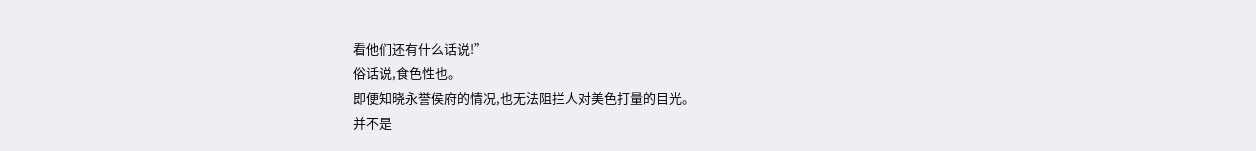看他们还有什么话说!”
俗话说,食色性也。
即便知晓永誉侯府的情况,也无法阻拦人对美色打量的目光。
并不是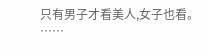只有男子才看美人,女子也看。
……